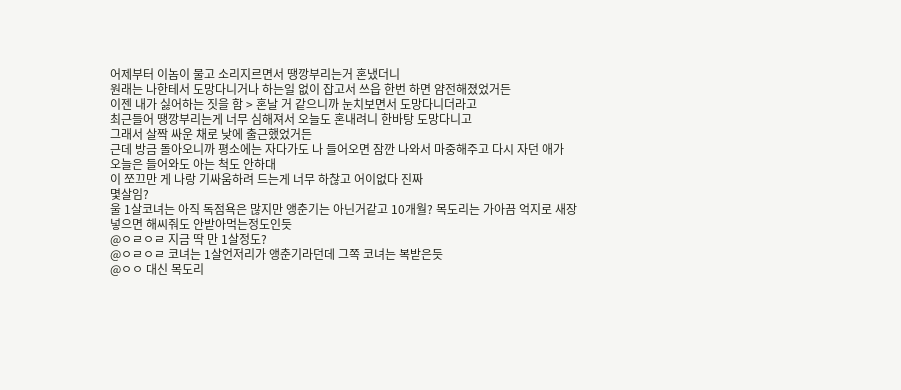어제부터 이놈이 물고 소리지르면서 땡깡부리는거 혼냈더니
원래는 나한테서 도망다니거나 하는일 없이 잡고서 쓰읍 한번 하면 얌전해졌었거든
이젠 내가 싫어하는 짓을 함 > 혼날 거 같으니까 눈치보면서 도망다니더라고
최근들어 땡깡부리는게 너무 심해져서 오늘도 혼내려니 한바탕 도망다니고
그래서 살짝 싸운 채로 낮에 출근했었거든
근데 방금 돌아오니까 평소에는 자다가도 나 들어오면 잠깐 나와서 마중해주고 다시 자던 애가
오늘은 들어와도 아는 척도 안하대
이 쪼끄만 게 나랑 기싸움하려 드는게 너무 하찮고 어이없다 진짜
몇살임?
울 1살코녀는 아직 독점욕은 많지만 앵춘기는 아닌거같고 10개월? 목도리는 가아끔 억지로 새장넣으면 해씨줘도 안받아먹는정도인듯
@ㅇㄹㅇㄹ 지금 딱 만 1살정도?
@ㅇㄹㅇㄹ 코녀는 1살언저리가 앵춘기라던데 그쪽 코녀는 복받은듯
@ㅇㅇ 대신 목도리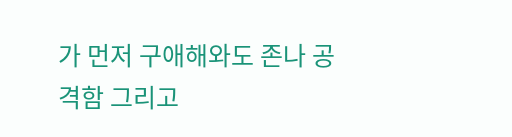가 먼저 구애해와도 존나 공격함 그리고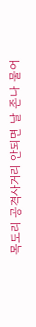목도리 공격사거리 안되면 날 존나 물어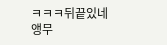ㅋㅋㅋ뒤끝있네 앵무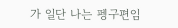가 일단 나는 펭구편임